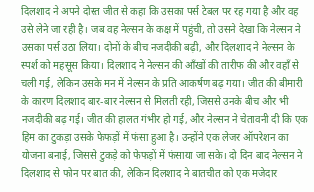दिलशाद ने अपने दोस्त जीत से कहा कि उसका पर्स टेबल पर रह गया है और वह उसे लेने जा रही है। जब वह नेल्सन के कक्ष में पहुंची, तो उसने देखा कि नेल्सन ने उसका पर्स उठा लिया। दोनों के बीच नजदीकी बढ़ी, और दिलशाद ने नेल्सन के स्पर्श को महसूस किया। दिलशाद ने नेल्सन की आँखों की तारीफ की और वहाँ से चली गई, लेकिन उसके मन में नेल्सन के प्रति आकर्षण बढ़ गया। जीत की बीमारी के कारण दिलशाद बार-बार नेल्सन से मिलती रही, जिससे उनके बीच और भी नजदीकी बढ़ गई। जीत की हालत गंभीर हो गई, और नेल्सन ने चेतावनी दी कि एक हिम का टुकड़ा उसके फेफड़ों में फंसा हुआ है। उन्होंने एक लेजर ऑपरेशन का योजना बनाई, जिससे टुकड़े को फेफड़ों में फंसाया जा सके। दो दिन बाद नेल्सन ने दिलशाद से फोन पर बात की, लेकिन दिलशाद ने बातचीत को एक मजेदार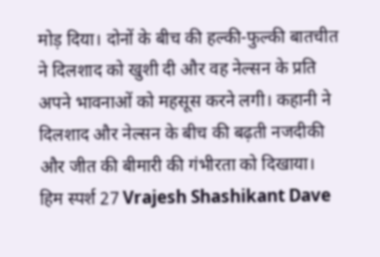मोड़ दिया। दोनों के बीच की हल्की-फुल्की बातचीत ने दिलशाद को खुशी दी और वह नेल्सन के प्रति अपने भावनाओं को महसूस करने लगी। कहानी ने दिलशाद और नेल्सन के बीच की बढ़ती नजदीकी और जीत की बीमारी की गंभीरता को दिखाया। हिम स्पर्श 27 Vrajesh Shashikant Dave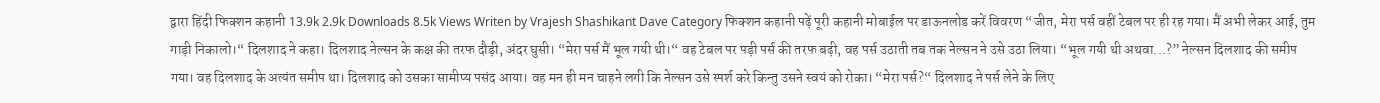द्वारा हिंदी फिक्शन कहानी 13.9k 2.9k Downloads 8.5k Views Writen by Vrajesh Shashikant Dave Category फिक्शन कहानी पढ़ें पूरी कहानी मोबाईल पर डाऊनलोड करें विवरण “जीत, मेरा पर्स वहीं टेबल पर ही रह गया। मैं अभी लेकर आई, तुम गाड़ी निकालो।“ दिलशाद ने कहा। दिलशाद नेल्सन के कक्ष की तरफ दौड़ी, अंदर घुसी। “मेरा पर्स मैं भूल गयी थी।“ वह टेबल पर पड़ी पर्स की तरफ बढ़ी, वह पर्स उठाती तब तक नेल्सन ने उसे उठा लिया। “भूल गयी थी अथवा...?” नेल्सन दिलशाद की समीप गया। वह दिलशाद के अत्यंत समीप था। दिलशाद को उसका सामीप्य पसंद आया। वह मन ही मन चाहने लगी कि नेल्सन उसे स्पर्श करे किन्तु उसने स्वयं को रोका। “मेरा पर्स?“ दिलशाद ने पर्स लेने के लिए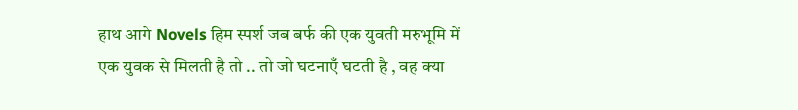हाथ आगे Novels हिम स्पर्श जब बर्फ की एक युवती मरुभूमि में एक युवक से मिलती है तो .. तो जो घटनाएँ घटती है , वह क्या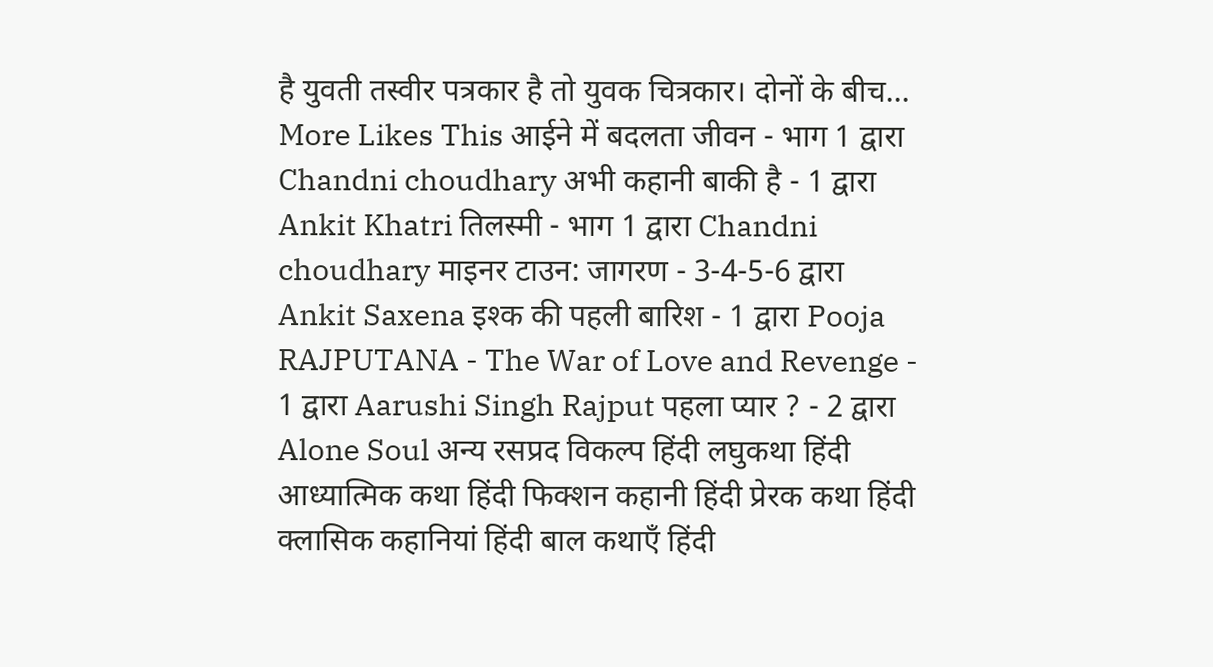है युवती तस्वीर पत्रकार है तो युवक चित्रकार। दोनों के बीच... More Likes This आईने में बदलता जीवन - भाग 1 द्वारा Chandni choudhary अभी कहानी बाकी है - 1 द्वारा Ankit Khatri तिलस्मी - भाग 1 द्वारा Chandni choudhary माइनर टाउन: जागरण - 3-4-5-6 द्वारा Ankit Saxena इश्क की पहली बारिश - 1 द्वारा Pooja RAJPUTANA - The War of Love and Revenge - 1 द्वारा Aarushi Singh Rajput पहला प्यार ? - 2 द्वारा Alone Soul अन्य रसप्रद विकल्प हिंदी लघुकथा हिंदी आध्यात्मिक कथा हिंदी फिक्शन कहानी हिंदी प्रेरक कथा हिंदी क्लासिक कहानियां हिंदी बाल कथाएँ हिंदी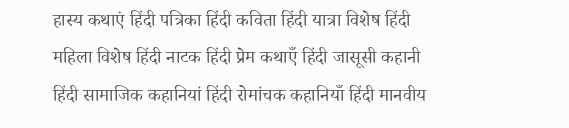हास्य कथाएं हिंदी पत्रिका हिंदी कविता हिंदी यात्रा विशेष हिंदी महिला विशेष हिंदी नाटक हिंदी प्रेम कथाएँ हिंदी जासूसी कहानी हिंदी सामाजिक कहानियां हिंदी रोमांचक कहानियाँ हिंदी मानवीय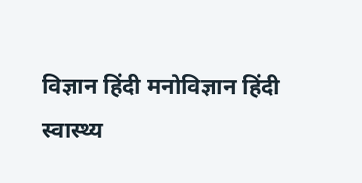विज्ञान हिंदी मनोविज्ञान हिंदी स्वास्थ्य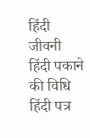हिंदी जीवनी हिंदी पकाने की विधि हिंदी पत्र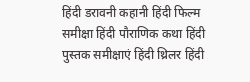हिंदी डरावनी कहानी हिंदी फिल्म समीक्षा हिंदी पौराणिक कथा हिंदी पुस्तक समीक्षाएं हिंदी थ्रिलर हिंदी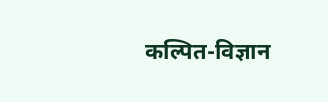कल्पित-विज्ञान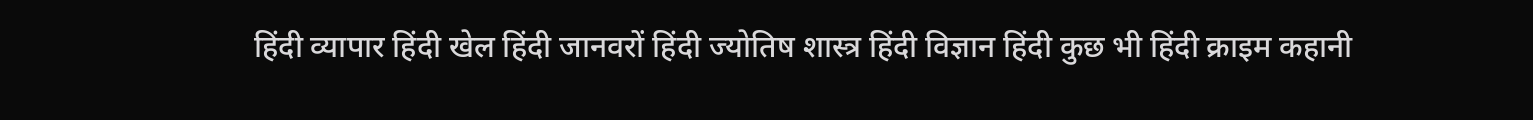हिंदी व्यापार हिंदी खेल हिंदी जानवरों हिंदी ज्योतिष शास्त्र हिंदी विज्ञान हिंदी कुछ भी हिंदी क्राइम कहानी